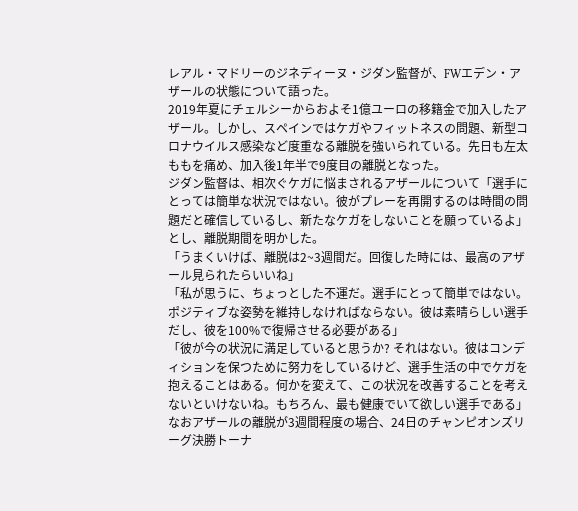レアル・マドリーのジネディーヌ・ジダン監督が、FWエデン・アザールの状態について語った。
2019年夏にチェルシーからおよそ1億ユーロの移籍金で加入したアザール。しかし、スペインではケガやフィットネスの問題、新型コロナウイルス感染など度重なる離脱を強いられている。先日も左太ももを痛め、加入後1年半で9度目の離脱となった。
ジダン監督は、相次ぐケガに悩まされるアザールについて「選手にとっては簡単な状況ではない。彼がプレーを再開するのは時間の問題だと確信しているし、新たなケガをしないことを願っているよ」とし、離脱期間を明かした。
「うまくいけば、離脱は2~3週間だ。回復した時には、最高のアザール見られたらいいね」
「私が思うに、ちょっとした不運だ。選手にとって簡単ではない。ポジティブな姿勢を維持しなければならない。彼は素晴らしい選手だし、彼を100%で復帰させる必要がある」
「彼が今の状況に満足していると思うか? それはない。彼はコンディションを保つために努力をしているけど、選手生活の中でケガを抱えることはある。何かを変えて、この状況を改善することを考えないといけないね。もちろん、最も健康でいて欲しい選手である」
なおアザールの離脱が3週間程度の場合、24日のチャンピオンズリーグ決勝トーナ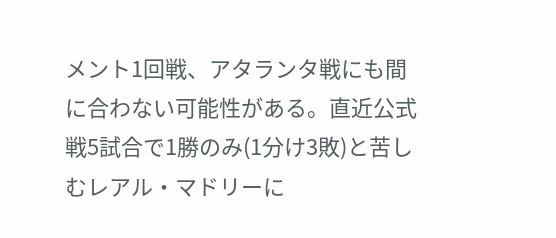メント1回戦、アタランタ戦にも間に合わない可能性がある。直近公式戦5試合で1勝のみ(1分け3敗)と苦しむレアル・マドリーに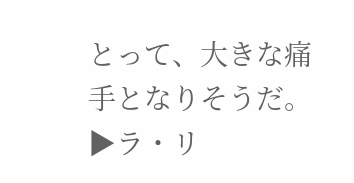とって、大きな痛手となりそうだ。
▶ラ・リ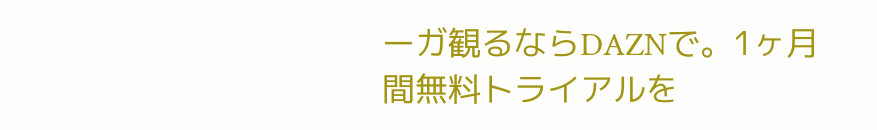ーガ観るならDAZNで。1ヶ月間無料トライアルを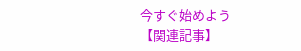今すぐ始めよう
【関連記事】